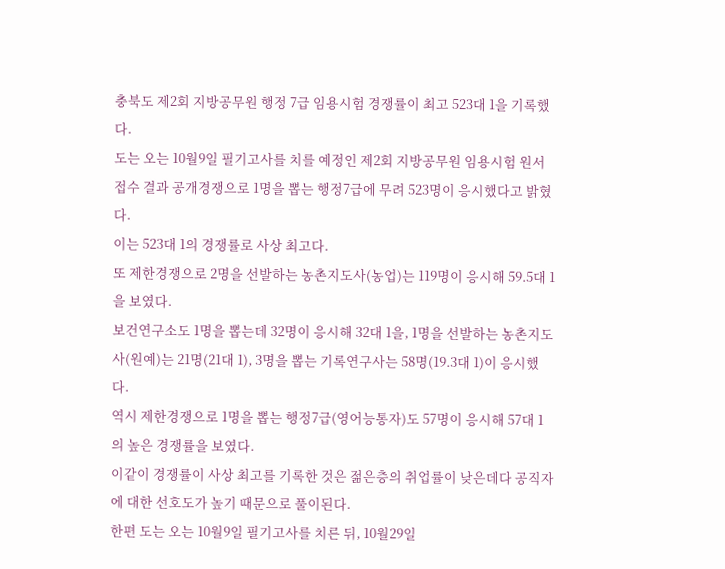충북도 제2회 지방공무원 행정 7급 임용시험 경쟁률이 최고 523대 1을 기록했다.
도는 오는 10월9일 필기고사를 치를 예정인 제2회 지방공무원 임용시험 원서 접수 결과 공개경쟁으로 1명을 뽑는 행정7급에 무려 523명이 응시했다고 밝혔다.
이는 523대 1의 경쟁률로 사상 최고다.
또 제한경쟁으로 2명을 선발하는 농촌지도사(농업)는 119명이 응시해 59.5대 1을 보였다.
보건연구소도 1명을 뽑는데 32명이 응시해 32대 1을, 1명을 선발하는 농촌지도사(원예)는 21명(21대 1), 3명을 뽑는 기록연구사는 58명(19.3대 1)이 응시했다.
역시 제한경쟁으로 1명을 뽑는 행정7급(영어능통자)도 57명이 응시해 57대 1의 높은 경쟁률을 보였다.
이같이 경쟁률이 사상 최고를 기록한 것은 젊은층의 취업률이 낮은데다 공직자에 대한 선호도가 높기 때문으로 풀이된다.
한편 도는 오는 10월9일 필기고사를 치른 뒤, 10월29일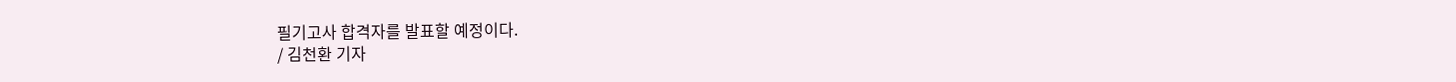필기고사 합격자를 발표할 예정이다.
/ 김천환 기자